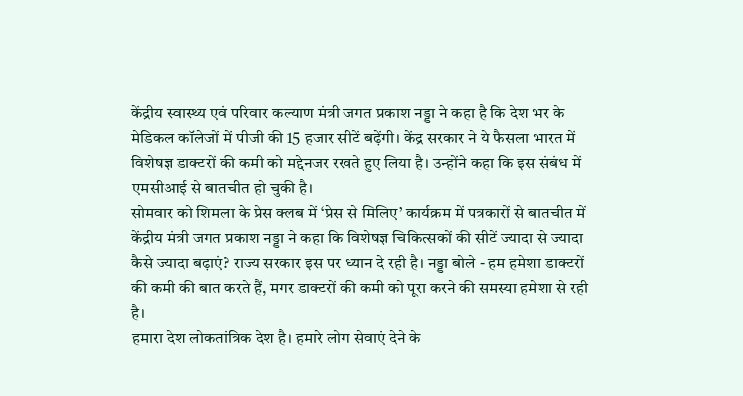केंद्रीय स्वास्थ्य एवं परिवार कल्याण मंत्री जगत प्रकाश नड्डा ने कहा है कि देश भर के मेडिकल कॉलेजों में पीजी की 15 हजार सीटें बढ़ेंगी। केंद्र सरकार ने ये फैसला भारत में विशेषज्ञ डाक्टरों की कमी को मद्देनजर रखते हुए लिया है। उन्होंने कहा कि इस संबंध में एमसीआई से बातचीत हो चुकी है।
सोमवार को शिमला के प्रेस क्लब में ‘प्रेस से मिलिए’ कार्यक्रम में पत्रकारों से बातचीत में केंद्रीय मंत्री जगत प्रकाश नड्डा ने कहा कि विशेषज्ञ चिकित्सकों की सीटें ज्यादा से ज्यादा कैसे ज्यादा बढ़ाएं? राज्य सरकार इस पर ध्यान दे रही है। नड्डा बोले - हम हमेशा डाक्टरों की कमी की बात करते हैं, मगर डाक्टरों की कमी को पूरा करने की समस्या हमेशा से रही है।
हमारा देश लोकतांत्रिक देश है। हमारे लोग सेवाएं देने के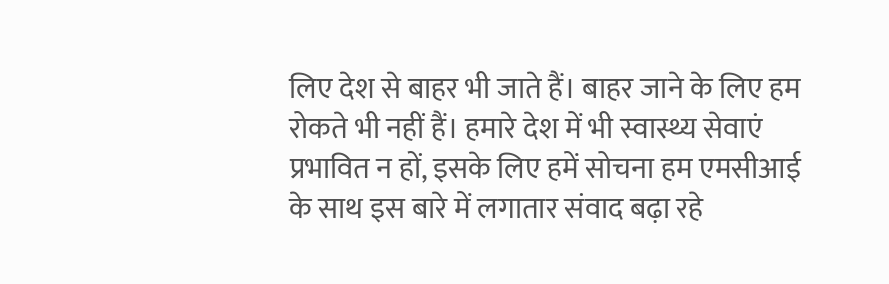लिए देश से बाहर भी जाते हैं। बाहर जाने के लिए हम रोकते भी नहीं हैं। हमारे देश में भी स्वास्थ्य सेवाएं प्रभावित न हों, इसके लिए हमें सोचना हम एमसीआई के साथ इस बारे में लगातार संवाद बढ़ा रहे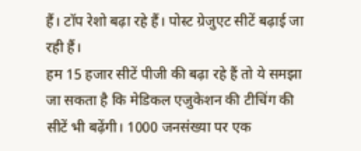हैं। टॉप रेशो बढ़ा रहे हैं। पोस्ट ग्रेजुएट सीटें बढ़ाई जा रही हैं।
हम 15 हजार सीटें पीजी की बढ़ा रहे हैं तो ये समझा जा सकता है कि मेडिकल एजुकेशन की टीचिंग की सीटें भी बढ़ेंगी। 1000 जनसंख्या पर एक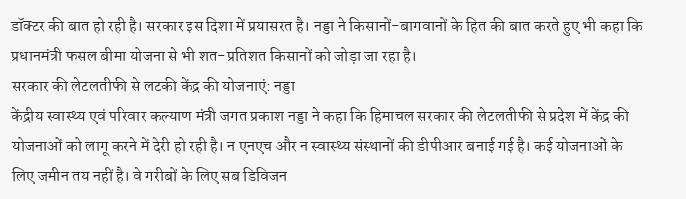डॉक्टर की बात हो रही है। सरकार इस दिशा में प्रयासरत है। नड्डा ने किसानों-बागवानों के हित की बात करते हुए भी कहा कि प्रधानमंत्री फसल बीमा योजना से भी शत-प्रतिशत किसानों को जोड़ा जा रहा है।
सरकार की लेटलतीफी से लटकी केंद्र की योजनाएं: नड्डा
केंद्रीय स्वास्थ्य एवं परिवार कल्याण मंत्री जगत प्रकाश नड्डा ने कहा कि हिमाचल सरकार की लेटलतीफी से प्रदेश में केंद्र की योजनाओं को लागू करने में देरी हो रही है। न एनएच और न स्वास्थ्य संस्थानों की डीपीआर बनाई गई है। कई योजनाओं के लिए जमीन तय नहीं है। वे गरीबों के लिए सब डिविजन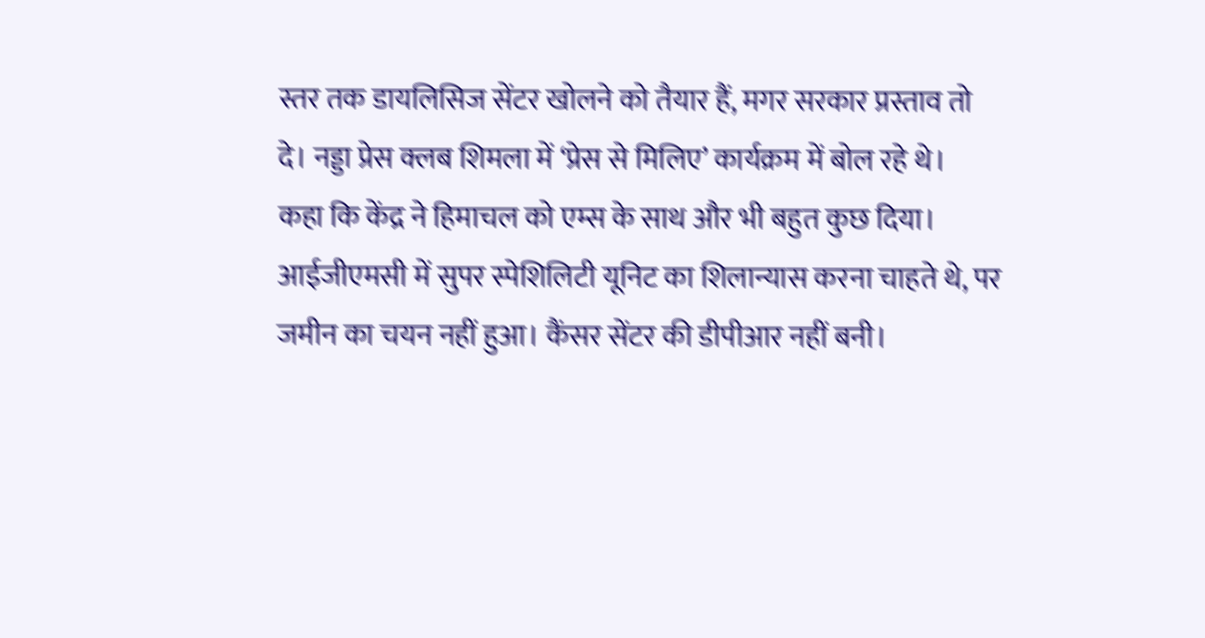स्तर तक डायलिसिज सेंटर खोलने को तैयार हैं, मगर सरकार प्रस्ताव तो दे। नड्डा प्रेस क्लब शिमला में ‘प्रेस से मिलिए’ कार्यक्रम में बोल रहे थे।
कहा कि केंद्र ने हिमाचल को एम्स के साथ और भी बहुत कुछ दिया। आईजीएमसी में सुपर स्पेशिलिटी यूनिट का शिलान्यास करना चाहते थे, पर जमीन का चयन नहीं हुआ। कैंसर सेंटर की डीपीआर नहीं बनी।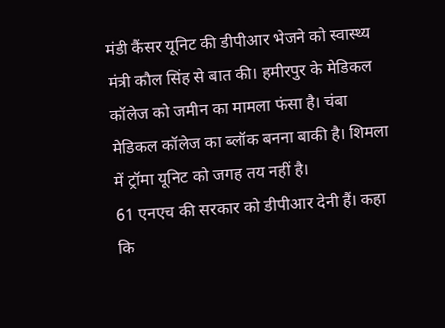मंडी कैंसर यूनिट की डीपीआर भेजने को स्वास्थ्य मंत्री कौल सिंह से बात की। हमीरपुर के मेडिकल कॉलेज को जमीन का मामला फंसा है। चंबा मेडिकल कॉलेज का ब्लॉक बनना बाकी है। शिमला में ट्रॉमा यूनिट को जगह तय नहीं है।
61 एनएच की सरकार को डीपीआर देनी हैं। कहा कि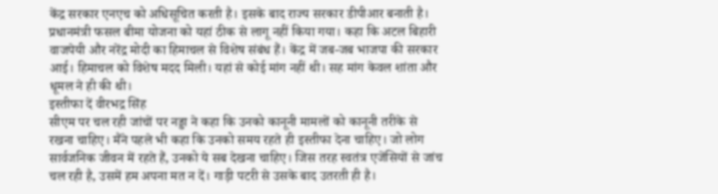केंद्र सरकार एनएच को अधिसूचित करती है। इसके बाद राज्य सरकार डीपीआर बनाती है। प्रधानमंत्री फसल बीमा योजना को यहां ठीक से लागू नहीं किया गया। कहा कि अटल बिहारी वाजपेयी और नरेंद्र मोदी का हिमाचल से विशेष संबंध हैं। केंद्र में जब-जब भाजपा की सरकार आई। हिमाचल को विशेष मदद मिली। यहां से कोई मांग नहीं थी। सह मांग केवल शांता और धूमल ने ही की थी।
इस्तीफा दें वीरभद्र सिंह
सीएम पर चल रही जांचों पर नड्डा ने कहा कि उनको कानूनी मामलों को कानूनी तरीके से रखना चाहिए। मैंने पहले भी कहा कि उनको समय रहते ही इस्तीफा देना चाहिए। जो लोग सार्वजनिक जीवन में रहते हैं, उनको ये सब देखना चाहिए। जिस तरह स्वतंत्र एजेंसियों से जांच चल रही है, उसमें हम अपना मत न दें। गाड़ी पटरी से उसके बाद उतरती ही है।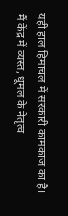यही हाल हिमाचल में सरकारी कामकाज का है।
मैं केंद्र में व्यस्त, धूमल के नेतृत्व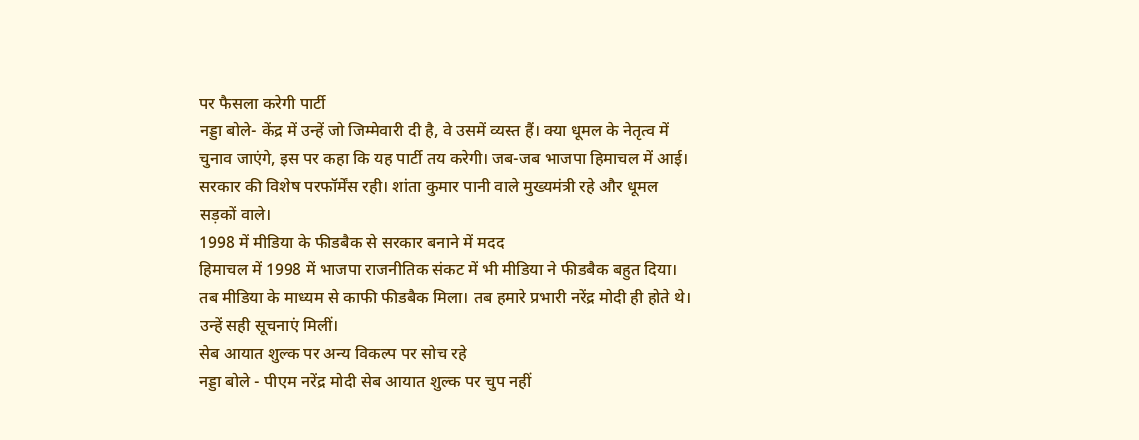पर फैसला करेगी पार्टी
नड्डा बोले- केंद्र में उन्हें जो जिम्मेवारी दी है, वे उसमें व्यस्त हैं। क्या धूमल के नेतृत्व में चुनाव जाएंगे, इस पर कहा कि यह पार्टी तय करेगी। जब-जब भाजपा हिमाचल में आई। सरकार की विशेष परफॉर्मेंस रही। शांता कुमार पानी वाले मुख्यमंत्री रहे और धूमल सड़कों वाले।
1998 में मीडिया के फीडबैक से सरकार बनाने में मदद
हिमाचल में 1998 में भाजपा राजनीतिक संकट में भी मीडिया ने फीडबैक बहुत दिया। तब मीडिया के माध्यम से काफी फीडबैक मिला। तब हमारे प्रभारी नरेंद्र मोदी ही होते थे। उन्हें सही सूचनाएं मिलीं।
सेब आयात शुल्क पर अन्य विकल्प पर सोच रहे
नड्डा बोले - पीएम नरेंद्र मोदी सेब आयात शुल्क पर चुप नहीं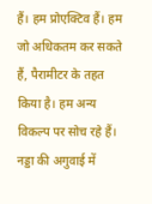हैं। हम प्रोएक्टिव हैं। हम जो अधिकतम कर सकते हैं, पैरामीटर के तहत किया है। हम अन्य विकल्प पर सोच रहे हैं।
नड्डा की अगुवाई में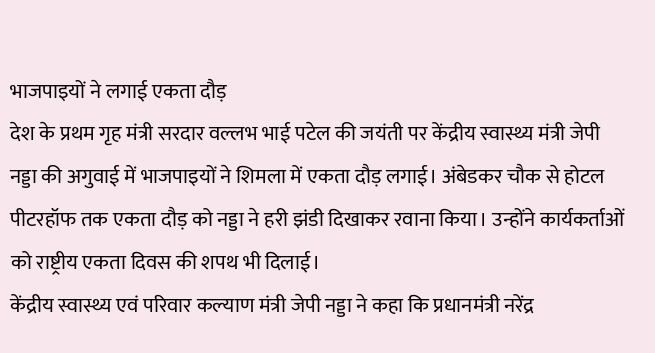भाजपाइयों ने लगाई एकता दौड़
देश के प्रथम गृह मंत्री सरदार वल्लभ भाई पटेल की जयंती पर केंद्रीय स्वास्थ्य मंत्री जेपी नड्डा की अगुवाई में भाजपाइयों ने शिमला में एकता दौड़ लगाई। अंबेडकर चौक से होटल पीटरहॉफ तक एकता दौड़ को नड्डा ने हरी झंडी दिखाकर रवाना किया। उन्होंने कार्यकर्ताओं को राष्ट्रीय एकता दिवस की शपथ भी दिलाई।
केंद्रीय स्वास्थ्य एवं परिवार कल्याण मंत्री जेपी नड्डा ने कहा कि प्रधानमंत्री नरेंद्र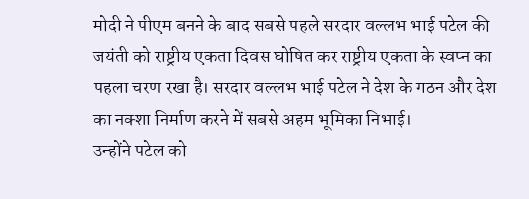मोदी ने पीएम बनने के बाद सबसे पहले सरदार वल्लभ भाई पटेल की जयंती को राष्ट्रीय एकता दिवस घोषित कर राष्ट्रीय एकता के स्वप्न का पहला चरण रखा है। सरदार वल्लभ भाई पटेल ने देश के गठन और देश का नक्शा निर्माण करने में सबसे अहम भूमिका निभाई।
उन्होंने पटेल को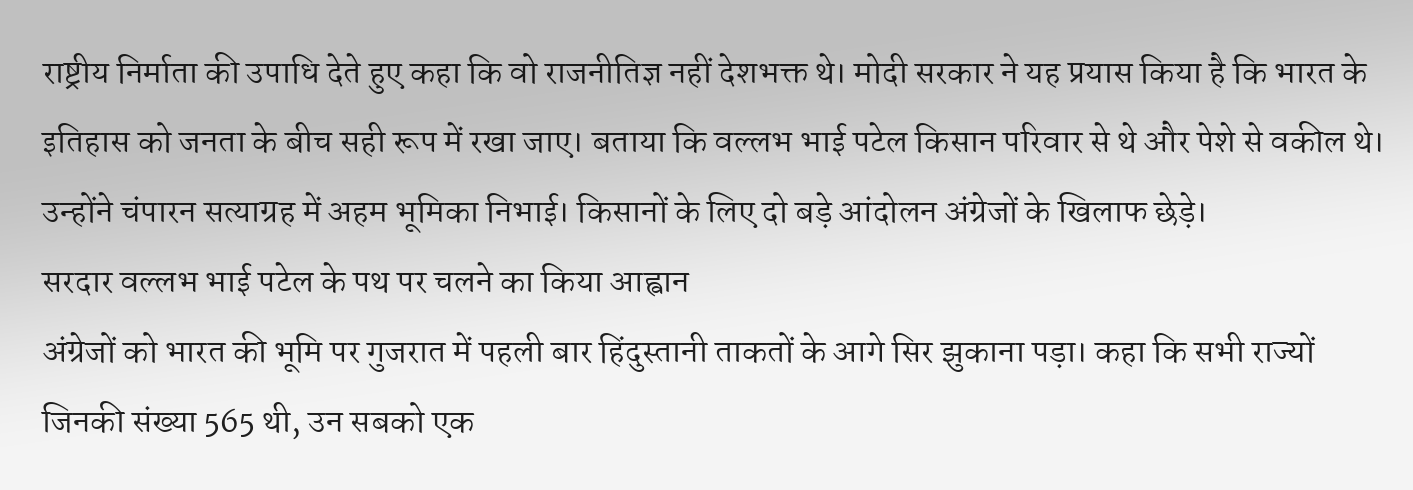राष्ट्रीय निर्माता की उपाधि देते हुए कहा कि वो राजनीतिज्ञ नहीं देशभक्त थे। मोदी सरकार ने यह प्रयास किया है कि भारत के इतिहास को जनता के बीच सही रूप में रखा जाए। बताया कि वल्लभ भाई पटेल किसान परिवार से थे और पेशे से वकील थे। उन्होंने चंपारन सत्याग्रह में अहम भूमिका निभाई। किसानों के लिए दो बड़े आंदोलन अंग्रेजों के खिलाफ छेड़े।
सरदार वल्लभ भाई पटेल के पथ पर चलने का किया आह्वान
अंग्रेजों को भारत की भूमि पर गुजरात में पहली बार हिंदुस्तानी ताकतों के आगे सिर झुकाना पड़ा। कहा कि सभी राज्यों जिनकी संख्या 565 थी, उन सबको एक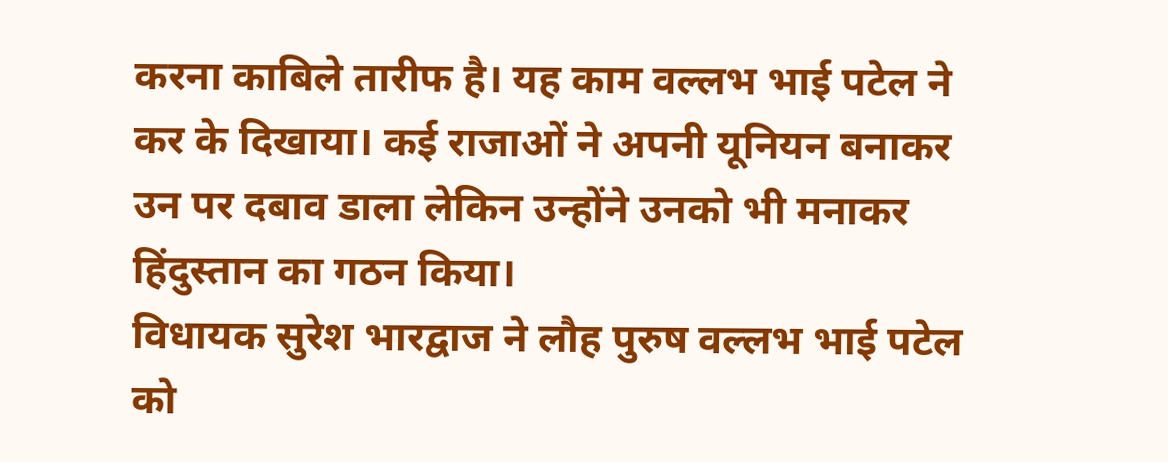करना काबिले तारीफ है। यह काम वल्लभ भाई पटेल ने कर के दिखाया। कई राजाओं ने अपनी यूनियन बनाकर उन पर दबाव डाला लेकिन उन्होंने उनको भी मनाकर हिंदुस्तान का गठन किया।
विधायक सुरेश भारद्वाज ने लौह पुरुष वल्लभ भाई पटेल को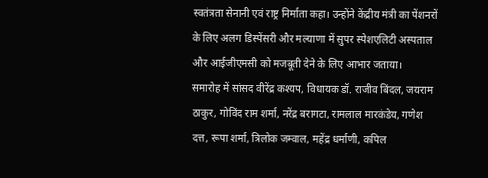स्वतंत्रता सेनानी एवं राष्ट्र निर्माता कहा। उन्होंने केंद्रीय मंत्री का पेंशनरों के लिए अलग डिस्पेंसरी और मल्याणा में सुपर स्पेशएलिटी अस्पताल और आईजीएमसी को मजबूती देने के लिए आभार जताया।
समारोह में सांसद वीरेंद्र कश्यप, विधायक डॉ. राजीव बिंदल, जयराम ठाकुर, गोविंद राम शर्मा, नरेंद्र बरागटा, रामलाल मारकंडेय, गणेश दत्त, रूपा शर्मा, त्रिलोक जम्वाल, महेंद्र धर्माणी, कपिल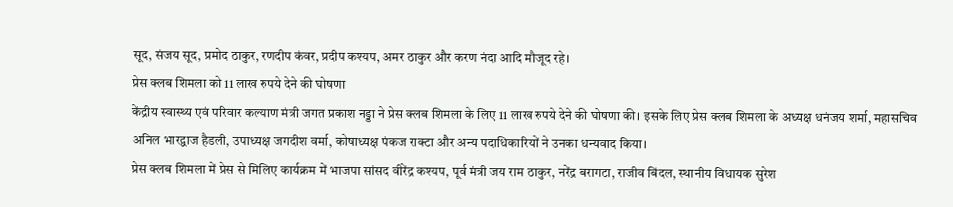सूद, संजय सूद, प्रमोद ठाकुर, रणदीप कंवर, प्रदीप कश्यप, अमर ठाकुर और करण नंदा आदि मौजूद रहे।
प्रेस क्लब शिमला को 11 लाख रुपये देने की घोषणा
केंद्रीय स्वास्थ्य एवं परिवार कल्याण मंत्री जगत प्रकाश नड्डा ने प्रेस क्लब शिमला के लिए 11 लाख रुपये देने की घोषणा की। इसके लिए प्रेस क्लब शिमला के अध्यक्ष धनंजय शर्मा, महासचिव अनिल भारद्वाज हैडली, उपाध्यक्ष जगदीश वर्मा, कोषाध्यक्ष पंकज राक्टा और अन्य पदाधिकारियों ने उनका धन्यवाद किया।
प्रेस क्लब शिमला में प्रेस से मिलिए कार्यक्रम में भाजपा सांसद वीरेंद्र कश्यप, पूर्व मंत्री जय राम ठाकुर, नरेंद्र बरागटा, राजीव बिंदल, स्थानीय विधायक सुरेश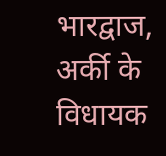भारद्वाज, अर्की के विधायक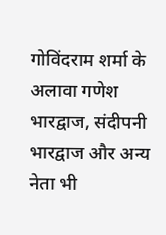गोविंदराम शर्मा के अलावा गणेश भारद्वाज, संदीपनी भारद्वाज और अन्य नेता भी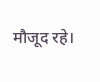मौजूद रहे।